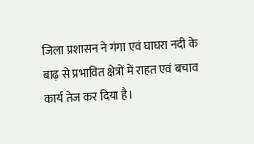जिला प्रशासन ने गंगा एवं घाघरा नदी के बाढ़ से प्रभावित क्षेत्रों में राहत एवं बचाव कार्य तेज कर दिया है।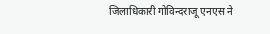जिलाधिकारी गोविन्दराजू एनएस ने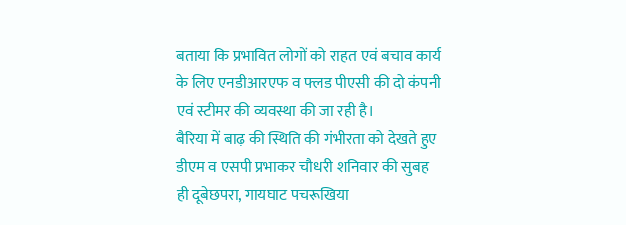बताया कि प्रभावित लोगों को राहत एवं बचाव कार्य के लिए एनडीआरएफ व फ्लड पीएसी की दो कंपनी एवं स्टीमर की व्यवस्था की जा रही है।
बैरिया में बाढ़ की स्थिति की गंभीरता को देखते हुए डीएम व एसपी प्रभाकर चौधरी शनिवार की सुबह ही दूबेछपरा, गायघाट पचरूखिया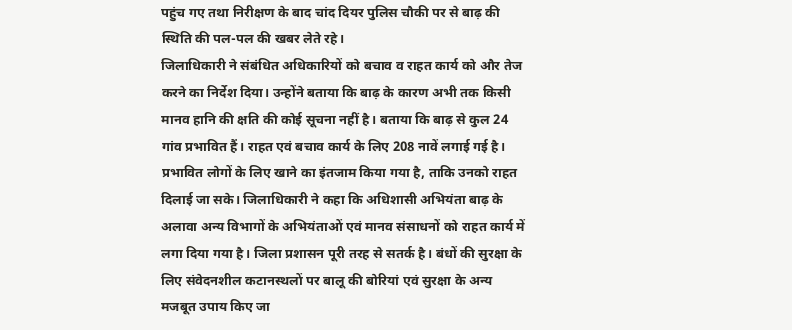पहुंच गए तथा निरीक्षण के बाद चांद दियर पुलिस चौकी पर से बाढ़ की स्थिति की पल-पल की खबर लेते रहे।
जिलाधिकारी ने संबंधित अधिकारियों को बचाव व राहत कार्य को और तेज करने का निर्देश दिया। उन्होंने बताया कि बाढ़ के कारण अभी तक किसी मानव हानि की क्षति की कोई सूचना नहीं है। बताया कि बाढ़ से कुल 24 गांव प्रभावित हैं। राहत एवं बचाव कार्य के लिए 208 नावें लगाई गई है।
प्रभावित लोगों के लिए खाने का इंतजाम किया गया है, ताकि उनको राहत दिलाई जा सके। जिलाधिकारी ने कहा कि अधिशासी अभियंता बाढ़ के अलावा अन्य विभागों के अभियंताओं एवं मानव संसाधनों को राहत कार्य में लगा दिया गया है। जिला प्रशासन पूरी तरह से सतर्क है। बंधों की सुरक्षा के लिए संवेदनशील कटानस्थलों पर बालू की बोरियां एवं सुरक्षा के अन्य मजबूत उपाय किए जा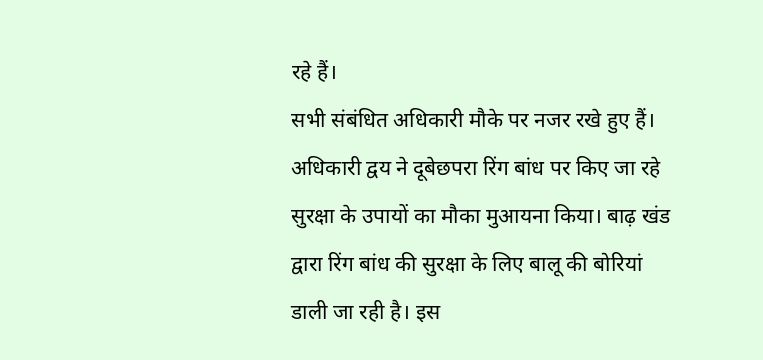रहे हैं।
सभी संबंधित अधिकारी मौके पर नजर रखे हुए हैं। अधिकारी द्वय ने दूबेछपरा रिंग बांध पर किए जा रहे सुरक्षा के उपायों का मौका मुआयना किया। बाढ़ खंड द्वारा रिंग बांध की सुरक्षा के लिए बालू की बोरियां डाली जा रही है। इस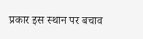प्रकार इस स्थान पर बचाव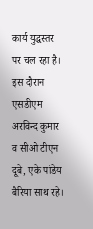कार्य युद्धस्तर पर चल रहा है। इस दौरान एसडीएम अरविन्द कुमार व सीओ टीएन दूबे, एके पांडेय बैरिया साथ रहे।